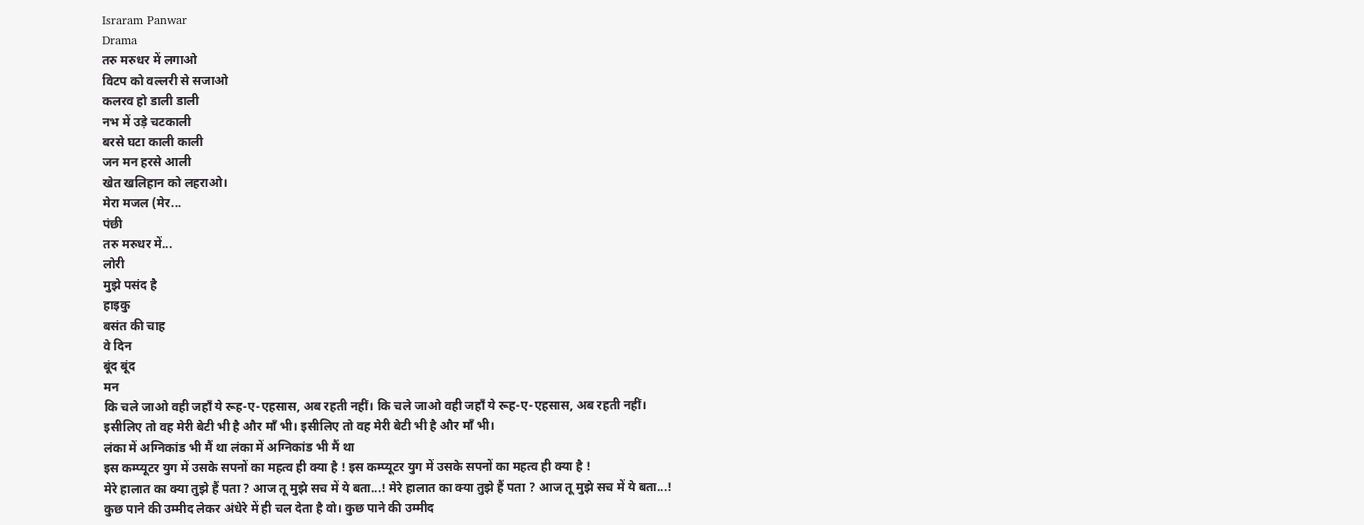Israram Panwar
Drama
तरु मरुधर में लगाओ
विटप को वल्लरी से सजाओ
कलरव हो डाली डाली
नभ में उड़े चटकाली
बरसे घटा काली काली
जन मन हरसे आली
खेत खलिहान को लहराओ।
मेरा मजल (मेर...
पंछी
तरु मरुधर में...
लोरी
मुझे पसंद है
हाइकु
बसंत की चाह
वे दिन
बूंद बूंद
मन
कि चले जाओ वही जहाँ ये रूह-ए-एहसास, अब रहती नहीं। कि चले जाओ वही जहाँ ये रूह-ए-एहसास, अब रहती नहीं।
इसीलिए तो वह मेरी बेटी भी है और माँ भी। इसीलिए तो वह मेरी बेटी भी है और माँ भी।
लंका में अग्निकांड भी मैं था लंका में अग्निकांड भी मैं था
इस कम्प्यूटर युग में उसके सपनों का महत्व ही क्या है ! इस कम्प्यूटर युग में उसके सपनों का महत्व ही क्या है !
मेरे हालात का क्या तुझे हैं पता ? आज तू मुझे सच में ये बता...! मेरे हालात का क्या तुझे हैं पता ? आज तू मुझे सच में ये बता...!
कुछ पाने की उम्मीद लेकर अंधेरे में ही चल देता है वो। कुछ पाने की उम्मीद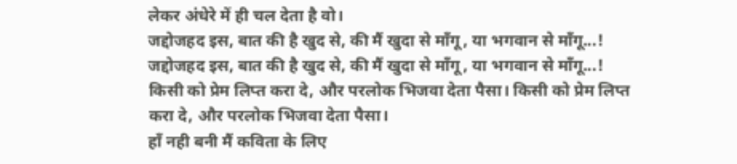लेकर अंधेरे में ही चल देता है वो।
जद्दोजहद इस, बात की है खुद से, की मैं खुदा से माँगू, या भगवान से माँगू...! जद्दोजहद इस, बात की है खुद से, की मैं खुदा से माँगू, या भगवान से माँगू...!
किसी को प्रेम लिप्त करा दे, और परलोक भिजवा देता पैसा। किसी को प्रेम लिप्त करा दे, और परलोक भिजवा देता पैसा।
हाँ नही बनी मैं कविता के लिए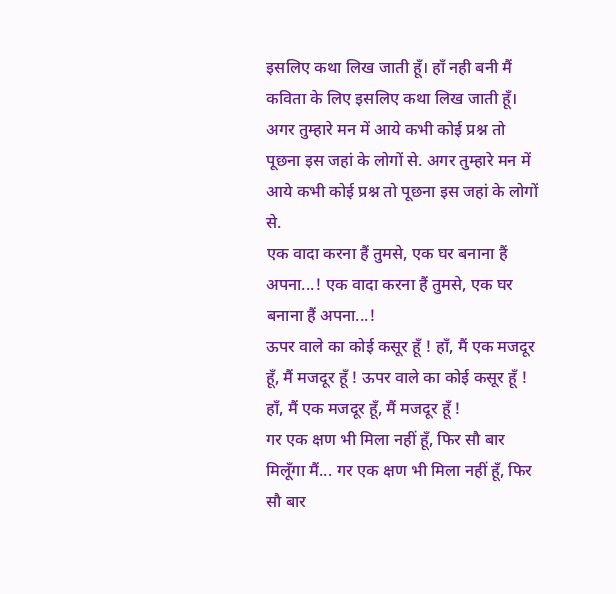इसलिए कथा लिख जाती हूँ। हाँ नही बनी मैं कविता के लिए इसलिए कथा लिख जाती हूँ।
अगर तुम्हारे मन में आये कभी कोई प्रश्न तो पूछना इस जहां के लोगों से. अगर तुम्हारे मन में आये कभी कोई प्रश्न तो पूछना इस जहां के लोगों से.
एक वादा करना हैं तुमसे, एक घर बनाना हैं अपना...! एक वादा करना हैं तुमसे, एक घर बनाना हैं अपना...!
ऊपर वाले का कोई कसूर हूँ ! हाँ, मैं एक मजदूर हूँ, मैं मजदूर हूँ ! ऊपर वाले का कोई कसूर हूँ ! हाँ, मैं एक मजदूर हूँ, मैं मजदूर हूँ !
गर एक क्षण भी मिला नहीं हूँ, फिर सौ बार मिलूँगा मैं... गर एक क्षण भी मिला नहीं हूँ, फिर सौ बार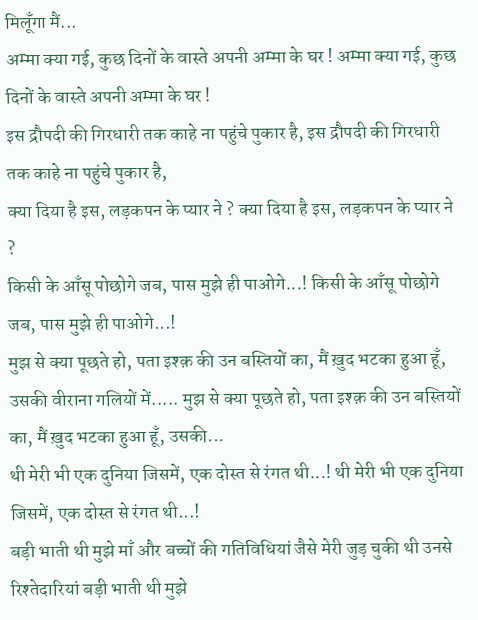मिलूँगा मैं...
अम्मा क्या गई, कुछ दिनों के वास्ते अपनी अम्मा के घर ! अम्मा क्या गई, कुछ दिनों के वास्ते अपनी अम्मा के घर !
इस द्रौपदी की गिरधारी तक काहे ना पहुंचे पुकार है, इस द्रौपदी की गिरधारी तक काहे ना पहुंचे पुकार है,
क्या दिया है इस, लड़कपन के प्यार ने ? क्या दिया है इस, लड़कपन के प्यार ने ?
किसी के आँसू पोछोगे जब, पास मुझे ही पाओगे...! किसी के आँसू पोछोगे जब, पास मुझे ही पाओगे...!
मुझ से क्या पूछते हो, पता इश्क़ की उन बस्तियों का, मैं ख़ुद भटका हुआ हूँ, उसकी वीराना गलियों में..... मुझ से क्या पूछते हो, पता इश्क़ की उन बस्तियों का, मैं ख़ुद भटका हुआ हूँ, उसकी...
थी मेरी भी एक दुनिया जिसमें, एक दोस्त से रंगत थी...! थी मेरी भी एक दुनिया जिसमें, एक दोस्त से रंगत थी...!
बड़ी भाती थी मुझे माँ और बच्चों की गतिविधियां जैसे मेरी जुड़ चुकी थी उनसे रिश्तेदारियां बड़ी भाती थी मुझे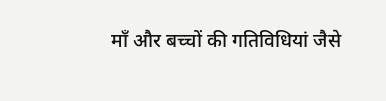माँ और बच्चों की गतिविधियां जैसे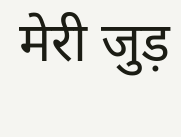मेरी जुड़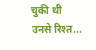चुकी थी उनसे रिश्त...